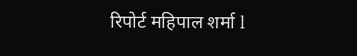रिपोर्ट महिपाल शर्मा l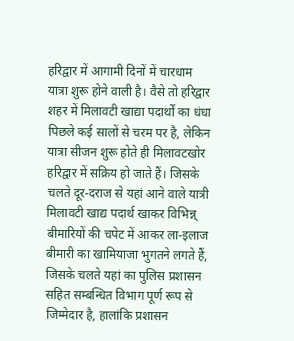हरिद्वार में आगामी दिनों में चारधाम यात्रा शुरू होने वाली है। वैसे तो हरिद्वार शहर में मिलावटी खाद्या पदार्थों का धंधा पिछले कई सालों से चरम पर है, लेकिन यात्रा सीजन शुरू होते ही मिलावटखोर हरिद्वार में सक्रिय हो जाते हैं। जिसके चलते दूर-दराज से यहां आने वाले यात्री मिलावटी खाद्य पदार्थ खाकर विभिन्न् बीमारियों की चपेट में आकर ला-इलाज बीमारी का खामियाजा भुगतने लगते हैं, जिसके चलते यहां का पुलिस प्रशासन सहित सम्बन्धित विभाग पूर्ण रूप से जिम्मेदार है, हालांकि प्रशासन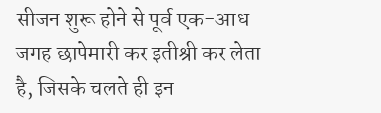सीजन शुरू होने से पूर्व एक-आध जगह छापेमारी कर इतीश्री कर लेता है, जिसके चलते ही इन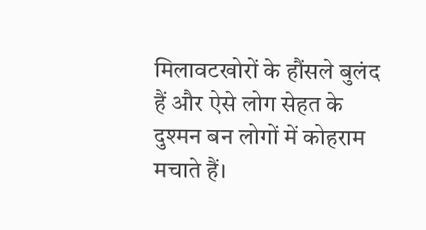मिलावटखोरों के हौंसले बुलंद हैं और ऐसे लोग सेहत के दुश्मन बन लोगों में कोहराम मचाते हैं।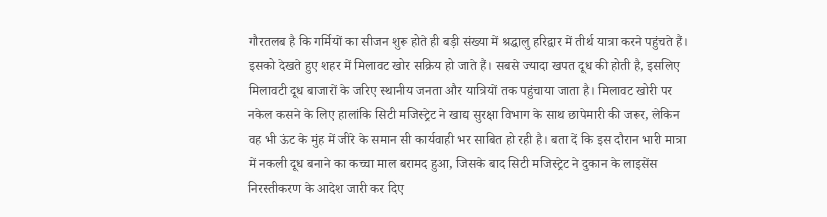गौरतलब है कि गर्मियों का सीजन शुरू होते ही बड़ी संख्या में श्रद्धालु हरिद्वार में तीर्थ यात्रा करने पहुंचते हैं। इसको देखते हुए शहर में मिलावट खोर सक्रिय हो जाते हैं। सबसे ज्यादा खपत दूध की होती है, इसलिए मिलावटी दूध बाजारों के जरिए स्थानीय जनता और यात्रियों तक पहुंचाया जाता है। मिलावट खोरी पर नकेल कसने के लिए हालांकि सिटी मजिस्ट्रेट ने खाद्य सुरक्षा विभाग के साथ छापेमारी की जरूर, लेकिन वह भी ऊंट के मुंह में जीरे के समान सी कार्यवाही भर साबित हो रही है। बता दें कि इस दौरान भारी मात्रा में नकली दूध बनाने का कच्चा माल बरामद हुआ, जिसके बाद सिटी मजिस्ट्रेट ने दुकान के लाइसेंस निरस्तीकरण के आदेश जारी कर दिए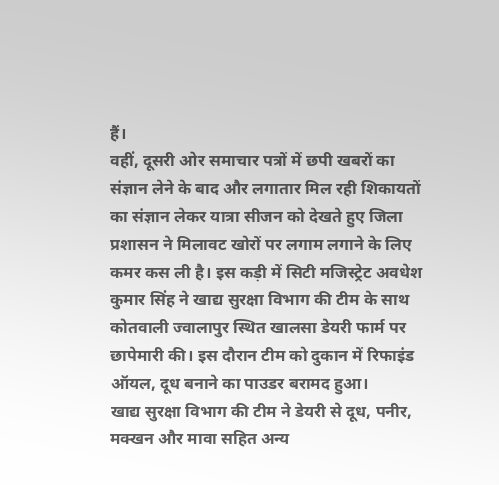हैं।
वहीं, दूसरी ओर समाचार पत्रों में छपी खबरों का संज्ञान लेने के बाद और लगातार मिल रही शिकायतों का संज्ञान लेकर यात्रा सीजन को देखते हुए जिला प्रशासन ने मिलावट खोरों पर लगाम लगाने के लिए कमर कस ली है। इस कड़ी में सिटी मजिस्ट्रेट अवधेश कुमार सिंह ने खाद्य सुरक्षा विभाग की टीम के साथ कोतवाली ज्वालापुर स्थित खालसा डेयरी फार्म पर छापेमारी की। इस दौरान टीम को दुकान में रिफाइंड ऑयल, दूध बनाने का पाउडर बरामद हुआ।
खाद्य सुरक्षा विभाग की टीम ने डेयरी से दूध, पनीर, मक्खन और मावा सहित अन्य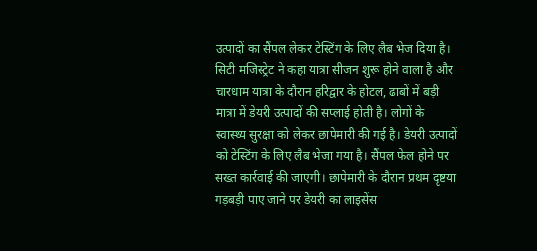उत्पादों का सैंपल लेकर टेस्टिंग के लिए लैब भेज दिया है। सिटी मजिस्ट्रेट ने कहा यात्रा सीजन शुरू होने वाला है और चारधाम यात्रा के दौरान हरिद्वार के होटल, ढाबों में बड़ी मात्रा में डेयरी उत्पादों की सप्लाई होती है। लोगों के स्वास्थ्य सुरक्षा को लेकर छापेमारी की गई है। डेयरी उत्पादों को टेस्टिंग के लिए लैब भेजा गया है। सैंपल फेल होने पर सख्त कार्रवाई की जाएगी। छापेमारी के दौरान प्रथम दृष्टया गड़बड़ी पाए जाने पर डेयरी का लाइसेंस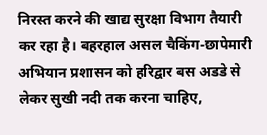निरस्त करने की खाद्य सुरक्षा विभाग तैयारी कर रहा है। बहरहाल असल चैकिंग-छापेमारी अभियान प्रशासन को हरिद्वार बस अडडे से लेकर सुखी नदी तक करना चाहिए,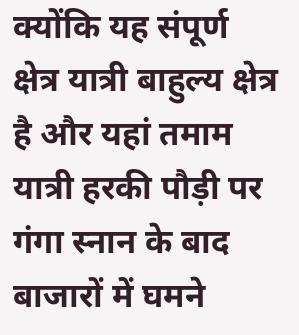क्योंकि यह संपूर्ण क्षेत्र यात्री बाहुल्य क्षेत्र है और यहां तमाम यात्री हरकी पौड़ी पर गंगा स्नान के बाद बाजारों में घमने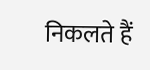निकलते हैं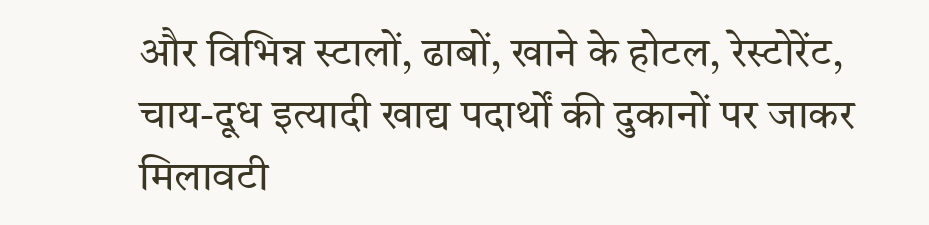और विभिन्न स्टालों, ढाबों, खाने के होटल, रेस्टोरेंट, चाय-दूध इत्यादी खाद्य पदार्थों की दुकानों पर जाकर मिलावटी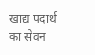खाद्य पदार्थ का सेवन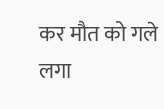कर मौत को गले लगा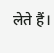लेते हैं।